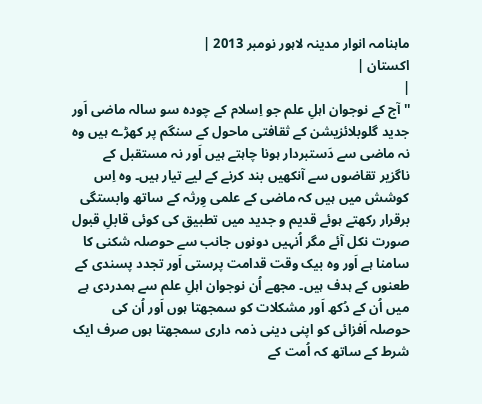ماہنامہ انوار مدینہ لاہور نومبر 2013 |
اكستان |
|
'' آج کے نوجوان اہلِ علم جو اِسلام کے چودہ سو سالہ ماضی اَور جدید گلوبلائزیشن کے ثقافتی ماحول کے سنگم پر کھڑے ہیں وہ نہ ماضی سے دَستبردار ہونا چاہتے ہیں اَور نہ مستقبل کے ناگزیر تقاضوں سے آنکھیں بند کرنے کے لیے تیار ہیں۔ وہ اِس کوشش میں ہیں کہ ماضی کے علمی وِرثہ کے ساتھ وابستگی برقرار رکھتے ہوئے قدیم و جدید میں تطبیق کی کوئی قابلِ قبول صورت نکل آئے مگر اُنہیں دونوں جانب سے حوصلہ شکنی کا سامنا ہے اَور وہ بیک وقت قدامت پرستی اَور تجدد پسندی کے طعنوں کے ہدف ہیں۔ مجھے اُن نوجوان اہلِ علم سے ہمدردی ہے میں اُن کے دُکھ اَور مشکلات کو سمجھتا ہوں اَور اُن کی حوصلہ اَفزائی کو اپنی دینی ذمہ داری سمجھتا ہوں صرف ایک شرط کے ساتھ کہ اُمت کے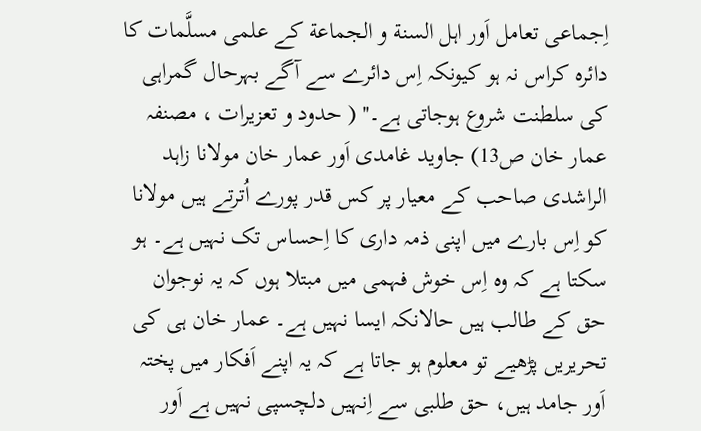اِجماعی تعامل اَور اہل السنة و الجماعة کے علمی مسلَّمات کا دائرہ کراس نہ ہو کیونکہ اِس دائرے سے آگے بہرحال گمراہی کی سلطنت شروع ہوجاتی ہے۔'' ( حدود و تعزیرات ، مصنفہ عمار خان ص13) جاوید غامدی اَور عمار خان مولانا زاہد الراشدی صاحب کے معیار پر کس قدر پورے اُترتے ہیں مولانا کو اِس بارے میں اپنی ذمہ داری کا اِحساس تک نہیں ہے۔ ہو سکتا ہے کہ وہ اِس خوش فہمی میں مبتلا ہوں کہ یہ نوجوان حق کے طالب ہیں حالانکہ ایسا نہیں ہے۔ عمار خان ہی کی تحریریں پڑھیے تو معلوم ہو جاتا ہے کہ یہ اپنے اَفکار میں پختہ اَور جامد ہیں، حق طلبی سے اِنہیں دلچسپی نہیں ہے اَور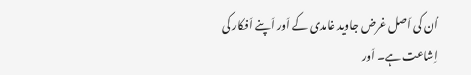اُن کی اَصل غرض جاوید غامدی کے اَور اَپنے اَفکار کی اِشاعت ہے۔ اَور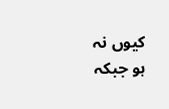کیوں نہ ہو جبکہ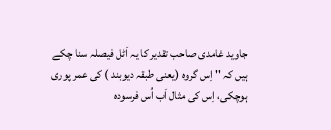جاوید غامدی صاحب تقدیر کا یہ اَٹل فیصلہ سنا چکے ہیں کہ '' اِس گروہ (یعنی طبقہ دیوبند ) کی عمر پوری ہوچکی، اِس کی مثال اَب اُس فرسودہ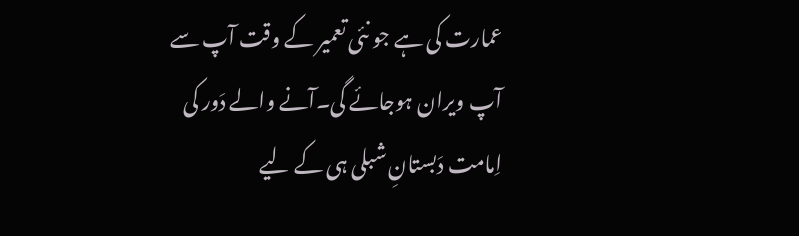عمارت کی ہے جو نئی تعمیر کے وقت آپ سے آپ ویران ہوجائے گی۔آنے والے دَور کی اِمامت دَبستانِ شبلی ہی کے لیے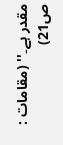مقدر ہے۔'' (مقامات : ص21)